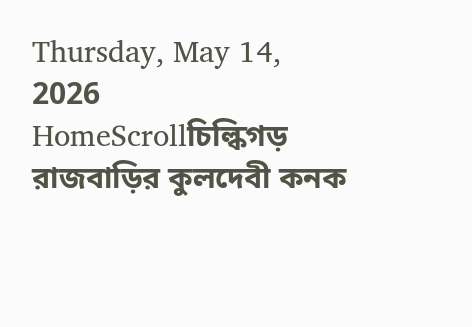Thursday, May 14, 2026
HomeScrollচিল্কিগড় রাজবাড়ির কুলদেবী কনক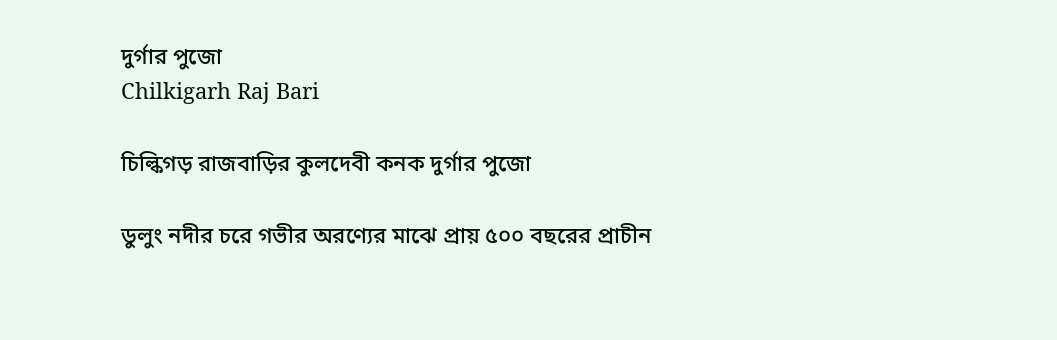দুর্গার পুজো
Chilkigarh Raj Bari

চিল্কিগড় রাজবাড়ির কুলদেবী কনক দুর্গার পুজো

ডুলুং নদীর চরে গভীর অরণ্যের মাঝে প্রায় ৫০০ বছরের প্রাচীন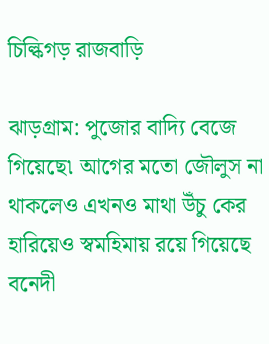চিল্কিগড় রাজবাড়ি

ঝাড়গ্রাম: পুজোর বাদ্যি বেজে গিয়েছে৷ আগের মতো জৌলুস না থাকলেও এখনও মাথা উঁচু কের হারিয়েও স্বমহিমায় রয়ে গিয়েছে বনেদী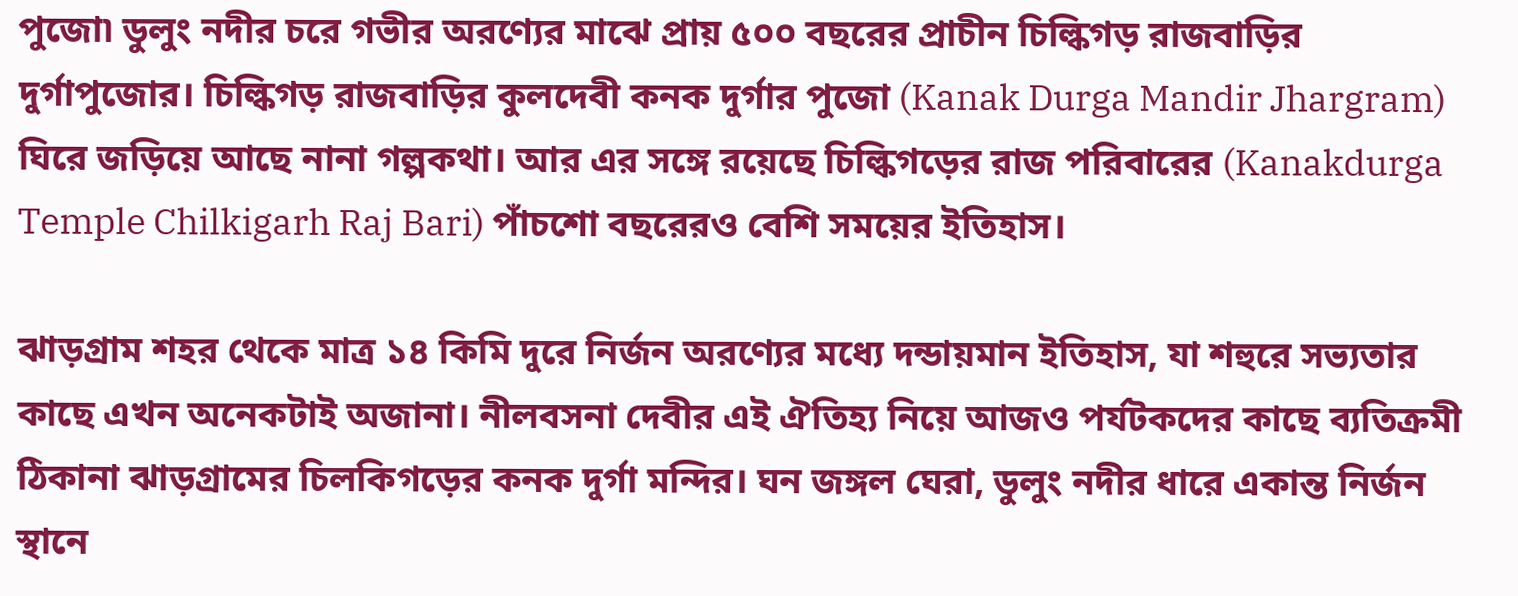পুজো৷ ডুলুং নদীর চরে গভীর অরণ্যের মাঝে প্রায় ৫০০ বছরের প্রাচীন চিল্কিগড় রাজবাড়ির দুর্গাপুজোর। চিল্কিগড় রাজবাড়ির কুলদেবী কনক দুর্গার পুজো (Kanak Durga Mandir Jhargram) ঘিরে জড়িয়ে আছে নানা গল্পকথা। আর এর সঙ্গে রয়েছে চিল্কিগড়ের রাজ পরিবারের (Kanakdurga Temple Chilkigarh Raj Bari) পাঁচশো বছরেরও বেশি সময়ের ইতিহাস।

ঝাড়গ্রাম শহর থেকে মাত্র ১৪ কিমি দুরে নির্জন অরণ্যের মধ্যে দন্ডায়মান ইতিহাস, যা শহুরে সভ্যতার কাছে এখন অনেকটাই অজানা। নীলবসনা দেবীর এই ঐতিহ্য নিয়ে আজও পর্যটকদের কাছে ব্যতিক্রমী ঠিকানা ঝাড়গ্রামের চিলকিগড়ের কনক দুর্গা মন্দির। ঘন জঙ্গল ঘেরা, ডুলুং নদীর ধারে একান্ত নির্জন স্থানে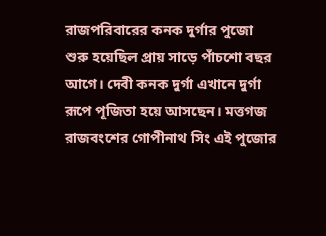রাজপরিবারের কনক দুর্গার পুজো শুরু হয়েছিল প্রায় সাড়ে পাঁচশো বছর আগে। দেবী কনক দুর্গা এখানে দুর্গা রূপে পূজিতা হয়ে আসছেন। মত্তগজ রাজবংশের গোপীনাথ সিং এই পুজোর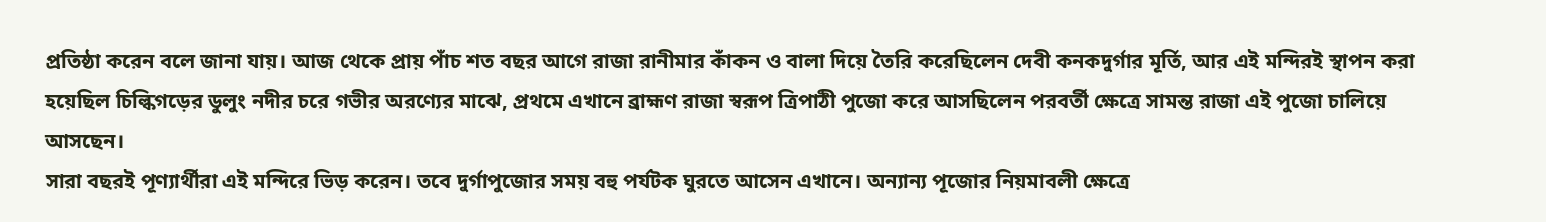প্রতিষ্ঠা করেন বলে জানা যায়। আজ থেকে প্রায় পাঁচ শত বছর আগে রাজা রানীমার কাঁকন ও বালা দিয়ে তৈরি করেছিলেন দেবী কনকদুর্গার মূর্তি, আর এই মন্দিরই স্থাপন করা হয়েছিল চিল্কিগড়ের ডুলুং নদীর চরে গভীর অরণ্যের মাঝে, প্রথমে এখানে ব্রাহ্মণ রাজা স্বরূপ ত্রিপাঠী পুজো করে আসছিলেন পরবর্তী ক্ষেত্রে সামন্ত রাজা এই পুজো চালিয়ে আসছেন।
সারা বছরই পূণ্যার্থীরা এই মন্দিরে ভিড় করেন। তবে দুর্গাপুজোর সময় বহু পর্যটক ঘুরতে আসেন এখানে। অন্যান্য পূজোর নিয়মাবলী ক্ষেত্রে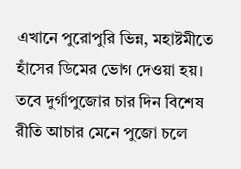এখানে পুরোপুরি ভিন্ন, মহাষ্টমীতে হাঁসের ডিমের ভোগ দেওয়া হয়। তবে দুর্গাপুজোর চার দিন বিশেষ রীতি আচার মেনে পুজো চলে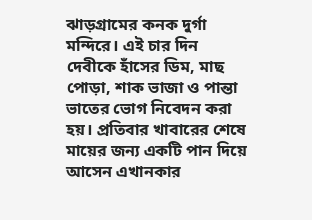ঝাড়গ্রামের কনক দুর্গা মন্দিরে। এই চার দিন দেবীকে হাঁসের ডিম, মাছ পোড়া, শাক ভাজা ও পান্তা ভাতের ভোগ নিবেদন করা হয়। প্রতিবার খাবারের শেষে মায়ের জন্য একটি পান দিয়ে আসেন এখানকার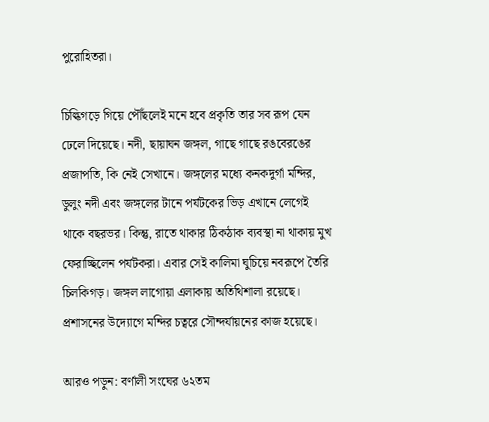পুরোহিতরা।

চিল্কিগড়ে গিয়ে পৌঁছলেই মনে হবে প্রকৃতি তার সব রূপ যেন ঢেলে দিয়েছে। নদী, ছায়াঘন জঙ্গল, গাছে গাছে রঙবেরঙের প্রজাপতি, কি নেই সেখানে। জঙ্গলের মধ্যে কনকদুর্গা মন্দির, ডুলুং নদী এবং জঙ্গলের টানে পর্যটকের ভিড় এখানে লেগেই থাকে বছরভর। কিন্তু, রাতে থাকার ঠিকঠাক ব্যবস্থা না থাকায় মুখ ফেরাচ্ছিলেন পর্যটকরা। এবার সেই কালিমা ঘুচিয়ে নবরূপে তৈরি চিলকিগড়। জঙ্গল লাগোয়া এলাকায় অতিথিশালা রয়েছে। প্রশাসনের উদ্যোগে মন্দির চত্বরে সৌন্দর্যায়নের কাজ হয়েছে।

আরও পড়ুন: বর্ণালী সংঘের ৬২তম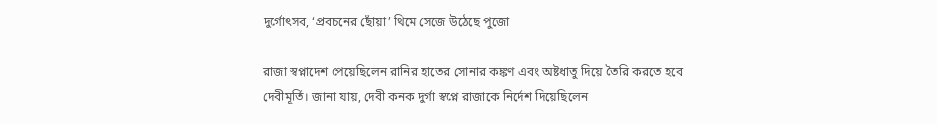দুর্গোৎসব, ‘প্রবচনের ছোঁয়া’ থিমে সেজে উঠেছে পুজো

রাজা স্বপ্নাদেশ পেয়েছিলেন রানির হাতের সোনার কঙ্কণ এবং অষ্টধাতু দিয়ে তৈরি করতে হবে দেবীমূর্তি। জানা যায়, দেবী কনক দুর্গা স্বপ্নে রাজাকে নির্দেশ দিয়েছিলেন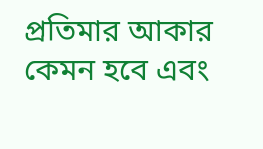প্রতিমার আকার কেমন হবে এবং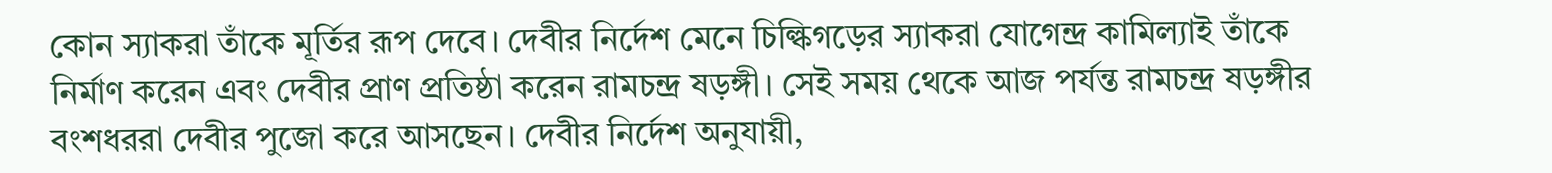কোন স্যাকরা তাঁকে মূর্তির রূপ দেবে। দেবীর নির্দেশ মেনে চিল্কিগড়ের স্যাকরা যোগেন্দ্র কামিল্যাই তাঁকে নির্মাণ করেন এবং দেবীর প্রাণ প্রতিষ্ঠা করেন রামচন্দ্র ষড়ঙ্গী। সেই সময় থেকে আজ পর্যন্ত রামচন্দ্র ষড়ঙ্গীর বংশধররা দেবীর পুজো করে আসছেন। দেবীর নির্দেশ অনুযায়ী,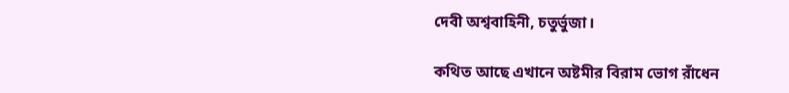দেবী অশ্ববাহিনী, চতুর্ভুজা।

কথিত আছে এখানে অষ্টমীর বিরাম ভোগ রাঁধেন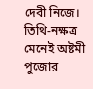দেবী নিজে। তিথি-নক্ষত্র মেনেই অষ্টমী পুজোর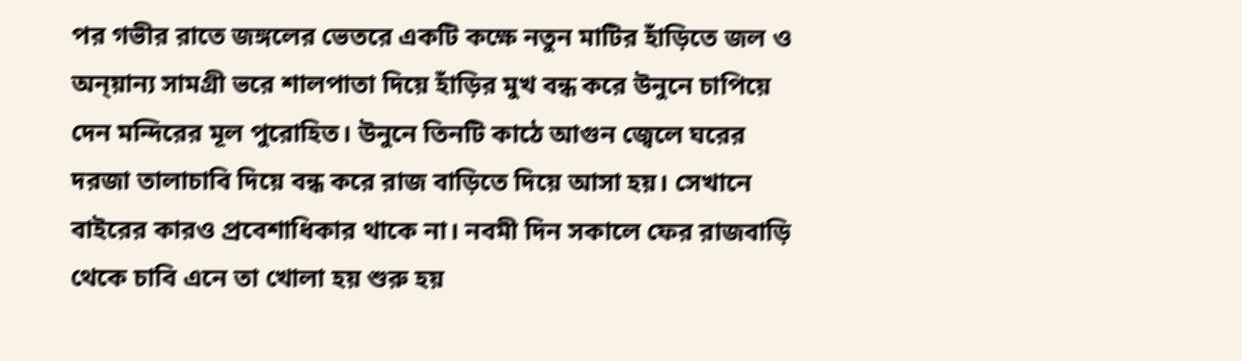পর গভীর রাতে জঙ্গলের ভেতরে একটি কক্ষে নতুন মাটির হাঁড়িতে জল ও অন্য়ান্য সামগ্রী ভরে শালপাতা দিয়ে হাঁড়ির মুখ বন্ধ করে উনুনে চাপিয়ে দেন মন্দিরের মূল পুরোহিত। উনুনে তিনটি কাঠে আগুন জ্বেলে ঘরের দরজা তালাচাবি দিয়ে বন্ধ করে রাজ বাড়িতে দিয়ে আসা হয়। সেখানে বাইরের কারও প্রবেশাধিকার থাকে না। নবমী দিন সকালে ফের রাজবাড়ি থেকে চাবি এনে তা খোলা হয় শুরু হয়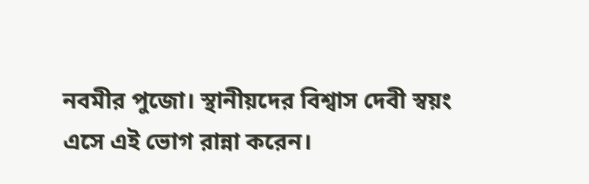নবমীর পুজো। স্থানীয়দের বিশ্বাস দেবী স্বয়ং এসে এই ভোগ রান্না করেন।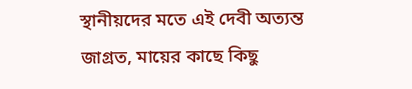স্থানীয়দের মতে এই দেবী অত্যন্ত জাগ্রত, মায়ের কাছে কিছু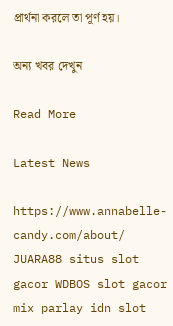প্রার্থনা করলে তা পূর্ণ হয়।

অন্য খবর দেখুন

Read More

Latest News

https://www.annabelle-candy.com/about/ JUARA88 situs slot gacor WDBOS slot gacor mix parlay idn slot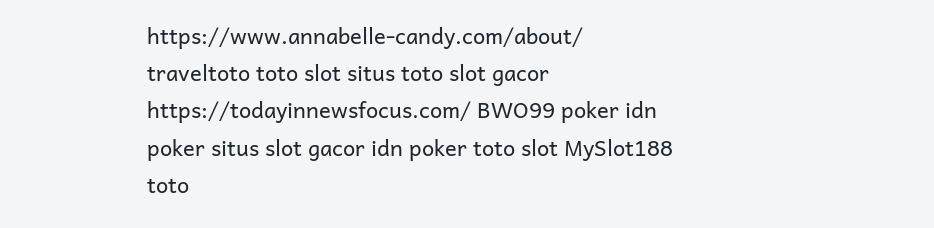https://www.annabelle-candy.com/about/ traveltoto toto slot situs toto slot gacor https://todayinnewsfocus.com/ BWO99 poker idn poker situs slot gacor idn poker toto slot MySlot188 toto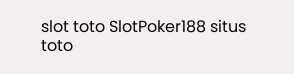slot toto SlotPoker188 situs toto